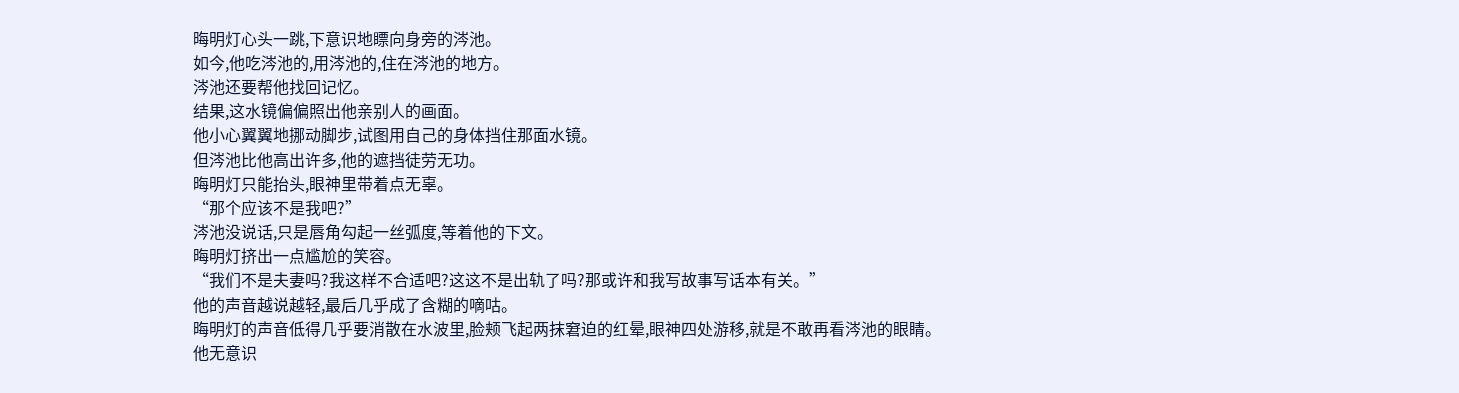晦明灯心头一跳,下意识地瞟向身旁的涔池。
如今,他吃涔池的,用涔池的,住在涔池的地方。
涔池还要帮他找回记忆。
结果,这水镜偏偏照出他亲别人的画面。
他小心翼翼地挪动脚步,试图用自己的身体挡住那面水镜。
但涔池比他高出许多,他的遮挡徒劳无功。
晦明灯只能抬头,眼神里带着点无辜。
“那个应该不是我吧?”
涔池没说话,只是唇角勾起一丝弧度,等着他的下文。
晦明灯挤出一点尴尬的笑容。
“我们不是夫妻吗?我这样不合适吧?这这不是出轨了吗?那或许和我写故事写话本有关。”
他的声音越说越轻,最后几乎成了含糊的嘀咕。
晦明灯的声音低得几乎要消散在水波里,脸颊飞起两抹窘迫的红晕,眼神四处游移,就是不敢再看涔池的眼睛。
他无意识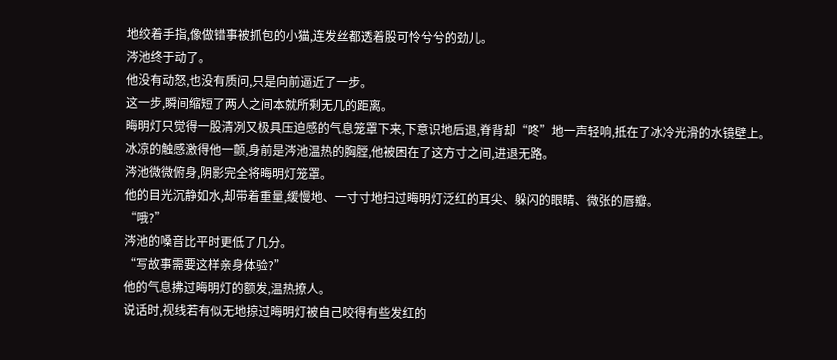地绞着手指,像做错事被抓包的小猫,连发丝都透着股可怜兮兮的劲儿。
涔池终于动了。
他没有动怒,也没有质问,只是向前逼近了一步。
这一步,瞬间缩短了两人之间本就所剩无几的距离。
晦明灯只觉得一股清冽又极具压迫感的气息笼罩下来,下意识地后退,脊背却“咚”地一声轻响,抵在了冰冷光滑的水镜壁上。
冰凉的触感激得他一颤,身前是涔池温热的胸膛,他被困在了这方寸之间,进退无路。
涔池微微俯身,阴影完全将晦明灯笼罩。
他的目光沉静如水,却带着重量,缓慢地、一寸寸地扫过晦明灯泛红的耳尖、躲闪的眼睛、微张的唇瓣。
“哦?”
涔池的嗓音比平时更低了几分。
“写故事需要这样亲身体验?”
他的气息拂过晦明灯的额发,温热撩人。
说话时,视线若有似无地掠过晦明灯被自己咬得有些发红的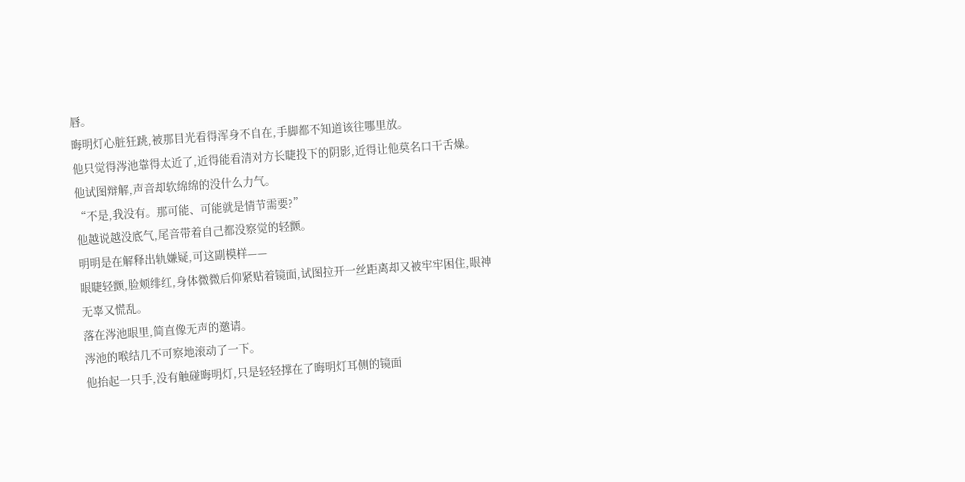唇。
晦明灯心脏狂跳,被那目光看得浑身不自在,手脚都不知道该往哪里放。
他只觉得涔池靠得太近了,近得能看清对方长睫投下的阴影,近得让他莫名口干舌燥。
他试图辩解,声音却软绵绵的没什么力气。
“不是,我没有。那可能、可能就是情节需要?”
他越说越没底气,尾音带着自己都没察觉的轻颤。
明明是在解释出轨嫌疑,可这副模样——
眼睫轻颤,脸颊绯红,身体微微后仰紧贴着镜面,试图拉开一丝距离却又被牢牢困住,眼神无辜又慌乱。
落在涔池眼里,简直像无声的邀请。
涔池的喉结几不可察地滚动了一下。
他抬起一只手,没有触碰晦明灯,只是轻轻撑在了晦明灯耳侧的镜面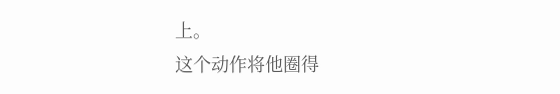上。
这个动作将他圈得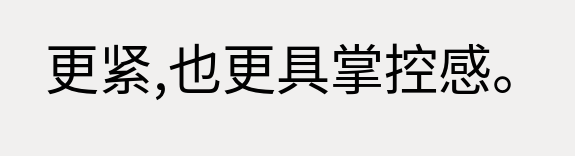更紧,也更具掌控感。